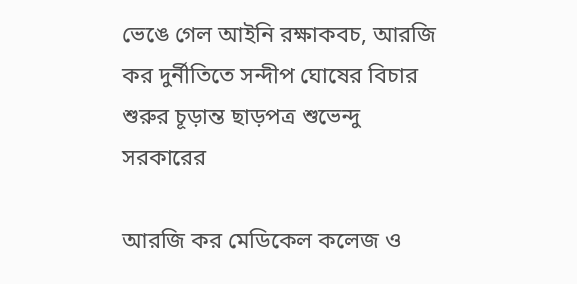ভেঙে গেল আইনি রক্ষাকবচ, আরজি কর দুর্নীতিতে সন্দীপ ঘোষের বিচার শুরুর চূড়ান্ত ছাড়পত্র শুভেন্দু সরকারের

আরজি কর মেডিকেল কলেজ ও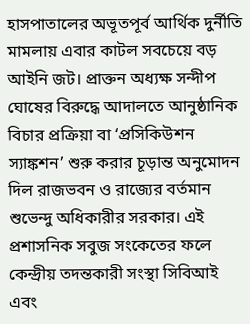হাসপাতালের অভূতপূর্ব আর্থিক দুর্নীতি মামলায় এবার কাটল সবচেয়ে বড় আইনি জট। প্রাক্তন অধ্যক্ষ সন্দীপ ঘোষের বিরুদ্ধে আদালতে আনুষ্ঠানিক বিচার প্রক্রিয়া বা ‘প্রসিকিউশন স্যাঙ্কশন’ শুরু করার চূড়ান্ত অনুমোদন দিল রাজভবন ও রাজ্যের বর্তমান শুভেন্দু অধিকারীর সরকার। এই প্রশাসনিক সবুজ সংকেতের ফলে কেন্দ্রীয় তদন্তকারী সংস্থা সিবিআই এবং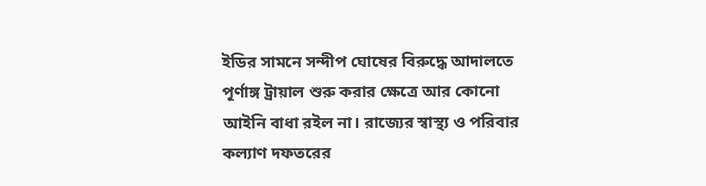ইডির সামনে সন্দীপ ঘোষের বিরুদ্ধে আদালতে পূর্ণাঙ্গ ট্রায়াল শুরু করার ক্ষেত্রে আর কোনো আইনি বাধা রইল না। রাজ্যের স্বাস্থ্য ও পরিবার কল্যাণ দফতরের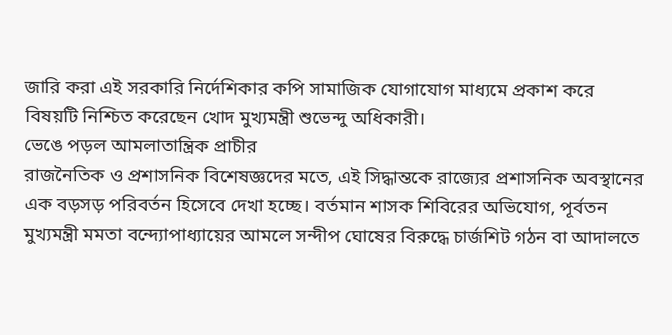জারি করা এই সরকারি নির্দেশিকার কপি সামাজিক যোগাযোগ মাধ্যমে প্রকাশ করে বিষয়টি নিশ্চিত করেছেন খোদ মুখ্যমন্ত্রী শুভেন্দু অধিকারী।
ভেঙে পড়ল আমলাতান্ত্রিক প্রাচীর
রাজনৈতিক ও প্রশাসনিক বিশেষজ্ঞদের মতে, এই সিদ্ধান্তকে রাজ্যের প্রশাসনিক অবস্থানের এক বড়সড় পরিবর্তন হিসেবে দেখা হচ্ছে। বর্তমান শাসক শিবিরের অভিযোগ, পূর্বতন মুখ্যমন্ত্রী মমতা বন্দ্যোপাধ্যায়ের আমলে সন্দীপ ঘোষের বিরুদ্ধে চার্জশিট গঠন বা আদালতে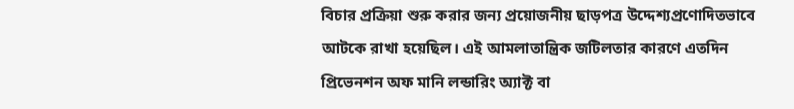বিচার প্রক্রিয়া শুরু করার জন্য প্রয়োজনীয় ছাড়পত্র উদ্দেশ্যপ্রণোদিতভাবে আটকে রাখা হয়েছিল। এই আমলাতান্ত্রিক জটিলতার কারণে এতদিন প্রিভেনশন অফ মানি লন্ডারিং অ্যাক্ট বা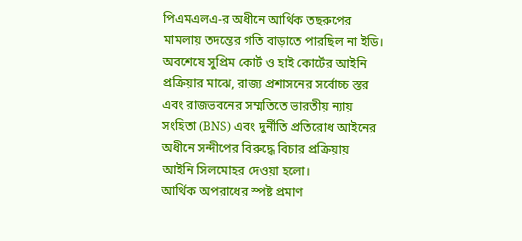পিএমএলএ-র অধীনে আর্থিক তছরুপের মামলায় তদন্তের গতি বাড়াতে পারছিল না ইডি। অবশেষে সুপ্রিম কোর্ট ও হাই কোর্টের আইনি প্রক্রিয়ার মাঝে, রাজ্য প্রশাসনের সর্বোচ্চ স্তর এবং রাজভবনের সম্মতিতে ভারতীয় ন্যায় সংহিতা (BNS) এবং দুর্নীতি প্রতিরোধ আইনের অধীনে সন্দীপের বিরুদ্ধে বিচার প্রক্রিয়ায় আইনি সিলমোহর দেওয়া হলো।
আর্থিক অপরাধের স্পষ্ট প্রমাণ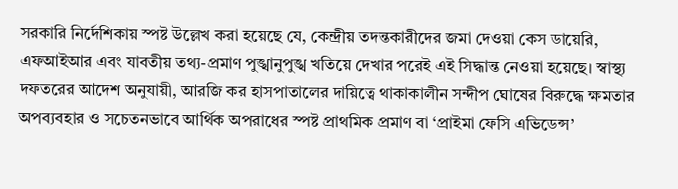সরকারি নির্দেশিকায় স্পষ্ট উল্লেখ করা হয়েছে যে, কেন্দ্রীয় তদন্তকারীদের জমা দেওয়া কেস ডায়েরি, এফআইআর এবং যাবতীয় তথ্য-প্রমাণ পুঙ্খানুপুঙ্খ খতিয়ে দেখার পরেই এই সিদ্ধান্ত নেওয়া হয়েছে। স্বাস্থ্য দফতরের আদেশ অনুযায়ী, আরজি কর হাসপাতালের দায়িত্বে থাকাকালীন সন্দীপ ঘোষের বিরুদ্ধে ক্ষমতার অপব্যবহার ও সচেতনভাবে আর্থিক অপরাধের স্পষ্ট প্রাথমিক প্রমাণ বা ‘প্রাইমা ফেসি এভিডেন্স’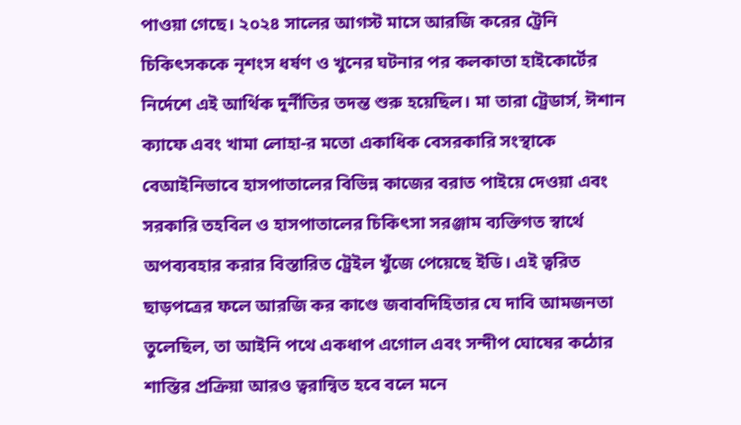পাওয়া গেছে। ২০২৪ সালের আগস্ট মাসে আরজি করের ট্রেনি চিকিৎসককে নৃশংস ধর্ষণ ও খুনের ঘটনার পর কলকাতা হাইকোর্টের নির্দেশে এই আর্থিক দুর্নীতির তদন্ত শুরু হয়েছিল। মা তারা ট্রেডার্স, ঈশান ক্যাফে এবং খামা লোহা-র মতো একাধিক বেসরকারি সংস্থাকে বেআইনিভাবে হাসপাতালের বিভিন্ন কাজের বরাত পাইয়ে দেওয়া এবং সরকারি তহবিল ও হাসপাতালের চিকিৎসা সরঞ্জাম ব্যক্তিগত স্বার্থে অপব্যবহার করার বিস্তারিত ট্রেইল খুঁজে পেয়েছে ইডি। এই ত্বরিত ছাড়পত্রের ফলে আরজি কর কাণ্ডে জবাবদিহিতার যে দাবি আমজনতা তুলেছিল, তা আইনি পথে একধাপ এগোল এবং সন্দীপ ঘোষের কঠোর শাস্তির প্রক্রিয়া আরও ত্বরান্বিত হবে বলে মনে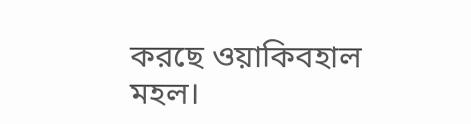করছে ওয়াকিবহাল মহল।